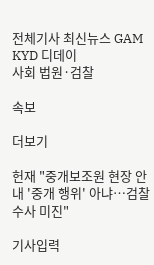전체기사 최신뉴스 GAM
KYD 디데이
사회 법원·검찰

속보

더보기

헌재 "중개보조원 현장 안내 '중개 행위' 아냐…검찰 수사 미진"

기사입력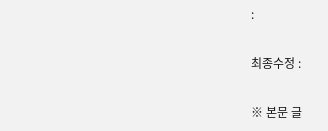:

최종수정 :

※ 본문 글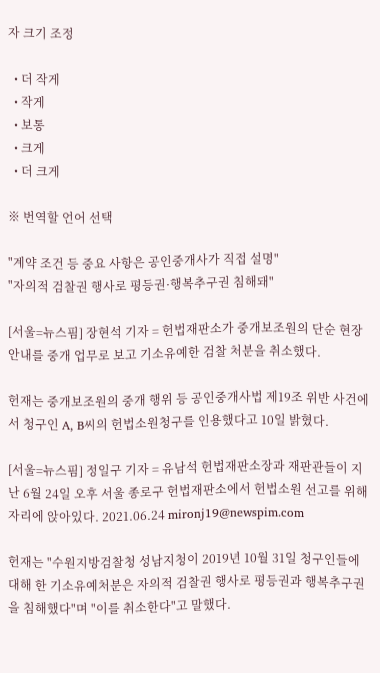자 크기 조정

  • 더 작게
  • 작게
  • 보통
  • 크게
  • 더 크게

※ 번역할 언어 선택

"계약 조건 등 중요 사항은 공인중개사가 직접 설명"
"자의적 검찰권 행사로 평등권·행복추구권 침해돼"

[서울=뉴스핌] 장현석 기자 = 헌법재판소가 중개보조원의 단순 현장 안내를 중개 업무로 보고 기소유예한 검찰 처분을 취소했다.

헌재는 중개보조원의 중개 행위 등 공인중개사법 제19조 위반 사건에서 청구인 A, B씨의 헌법소원청구를 인용했다고 10일 밝혔다.

[서울=뉴스핌] 정일구 기자 = 유남석 헌법재판소장과 재판관들이 지난 6월 24일 오후 서울 종로구 헌법재판소에서 헌법소원 선고를 위해 자리에 앉아있다. 2021.06.24 mironj19@newspim.com

헌재는 "수원지방검찰청 성남지청이 2019년 10월 31일 청구인들에 대해 한 기소유예처분은 자의적 검찰권 행사로 평등권과 행복추구권을 침해했다"며 "이를 취소한다"고 말했다.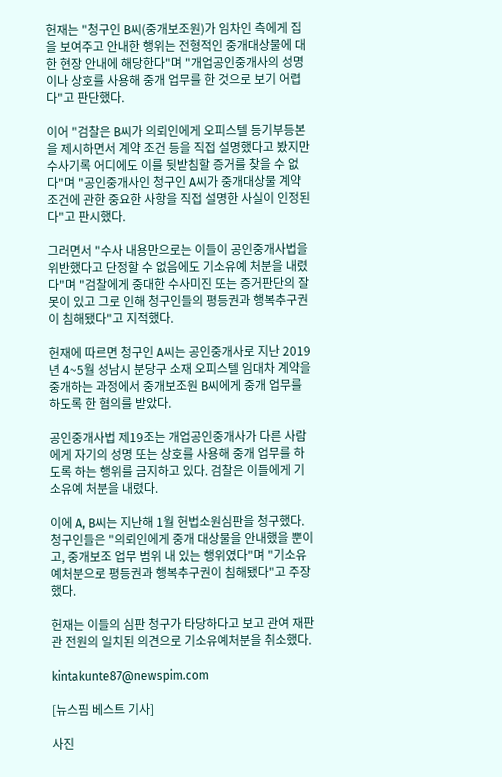헌재는 "청구인 B씨(중개보조원)가 임차인 측에게 집을 보여주고 안내한 행위는 전형적인 중개대상물에 대한 현장 안내에 해당한다"며 "개업공인중개사의 성명이나 상호를 사용해 중개 업무를 한 것으로 보기 어렵다"고 판단했다.

이어 "검찰은 B씨가 의뢰인에게 오피스텔 등기부등본을 제시하면서 계약 조건 등을 직접 설명했다고 봤지만 수사기록 어디에도 이를 뒷받침할 증거를 찾을 수 없다"며 "공인중개사인 청구인 A씨가 중개대상물 계약 조건에 관한 중요한 사항을 직접 설명한 사실이 인정된다"고 판시했다.

그러면서 "수사 내용만으로는 이들이 공인중개사법을 위반했다고 단정할 수 없음에도 기소유예 처분을 내렸다"며 "검찰에게 중대한 수사미진 또는 증거판단의 잘못이 있고 그로 인해 청구인들의 평등권과 행복추구권이 침해됐다"고 지적했다.

헌재에 따르면 청구인 A씨는 공인중개사로 지난 2019년 4~5월 성남시 분당구 소재 오피스텔 임대차 계약을 중개하는 과정에서 중개보조원 B씨에게 중개 업무를 하도록 한 혐의를 받았다.

공인중개사법 제19조는 개업공인중개사가 다른 사람에게 자기의 성명 또는 상호를 사용해 중개 업무를 하도록 하는 행위를 금지하고 있다. 검찰은 이들에게 기소유예 처분을 내렸다.

이에 A, B씨는 지난해 1월 헌법소원심판을 청구했다. 청구인들은 "의뢰인에게 중개 대상물을 안내했을 뿐이고, 중개보조 업무 범위 내 있는 행위였다"며 "기소유예처분으로 평등권과 행복추구권이 침해됐다"고 주장했다.

헌재는 이들의 심판 청구가 타당하다고 보고 관여 재판관 전원의 일치된 의견으로 기소유예처분을 취소했다.

kintakunte87@newspim.com

[뉴스핌 베스트 기사]

사진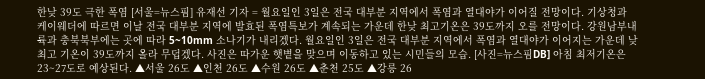한낮 39도 극한 폭염 [서울=뉴스핌] 유재선 기자 = 월요일인 3일은 전국 대부분 지역에서 폭염과 열대야가 이어질 전망이다. 기상청과 케이웨더에 따르면 이날 전국 대부분 지역에 발효된 폭염특보가 계속되는 가운데 한낮 최고기온은 39도까지 오를 전망이다. 강원남부내륙과 충북북부에는 곳에 따라 5~10mm 소나기가 내리겠다. 월요일인 3일은 전국 대부분 지역에서 폭염과 열대야가 이어지는 가운데 낮 최고 기온이 39도까지 올라 무덥겠다. 사진은 따가운 햇볕을 맞으며 이동하고 있는 시민들의 모습. [사진=뉴스핌DB] 아침 최저기온은 23~27도로 예상된다. ▲서울 26도 ▲인천 26도 ▲수원 26도 ▲춘천 25도 ▲강릉 26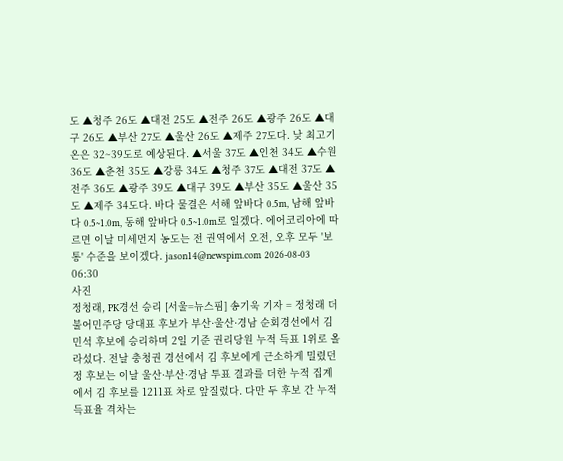도 ▲청주 26도 ▲대전 25도 ▲전주 26도 ▲광주 26도 ▲대구 26도 ▲부산 27도 ▲울산 26도 ▲제주 27도다. 낮 최고기온은 32~39도로 예상된다. ▲서울 37도 ▲인천 34도 ▲수원 36도 ▲춘천 35도 ▲강릉 34도 ▲청주 37도 ▲대전 37도 ▲전주 36도 ▲광주 39도 ▲대구 39도 ▲부산 35도 ▲울산 35도 ▲제주 34도다. 바다 물결은 서해 앞바다 0.5m, 남해 앞바다 0.5~1.0m, 동해 앞바다 0.5~1.0m로 일겠다. 에어코리아에 따르면 이날 미세먼지 농도는 전 권역에서 오전, 오후 모두 '보통' 수준을 보이겠다. jason14@newspim.com 2026-08-03 06:30
사진
정청래, PK경선 승리 [서울=뉴스핌] 송기욱 기자 = 정청래 더불어민주당 당대표 후보가 부산·울산·경남 순회경선에서 김민석 후보에 승리하며 2일 기준 권리당원 누적 득표 1위로 올라섰다. 전날 충청권 경선에서 김 후보에게 근소하게 밀렸던 정 후보는 이날 울산·부산·경남 투표 결과를 더한 누적 집계에서 김 후보를 1211표 차로 앞질렀다. 다만 두 후보 간 누적 득표율 격차는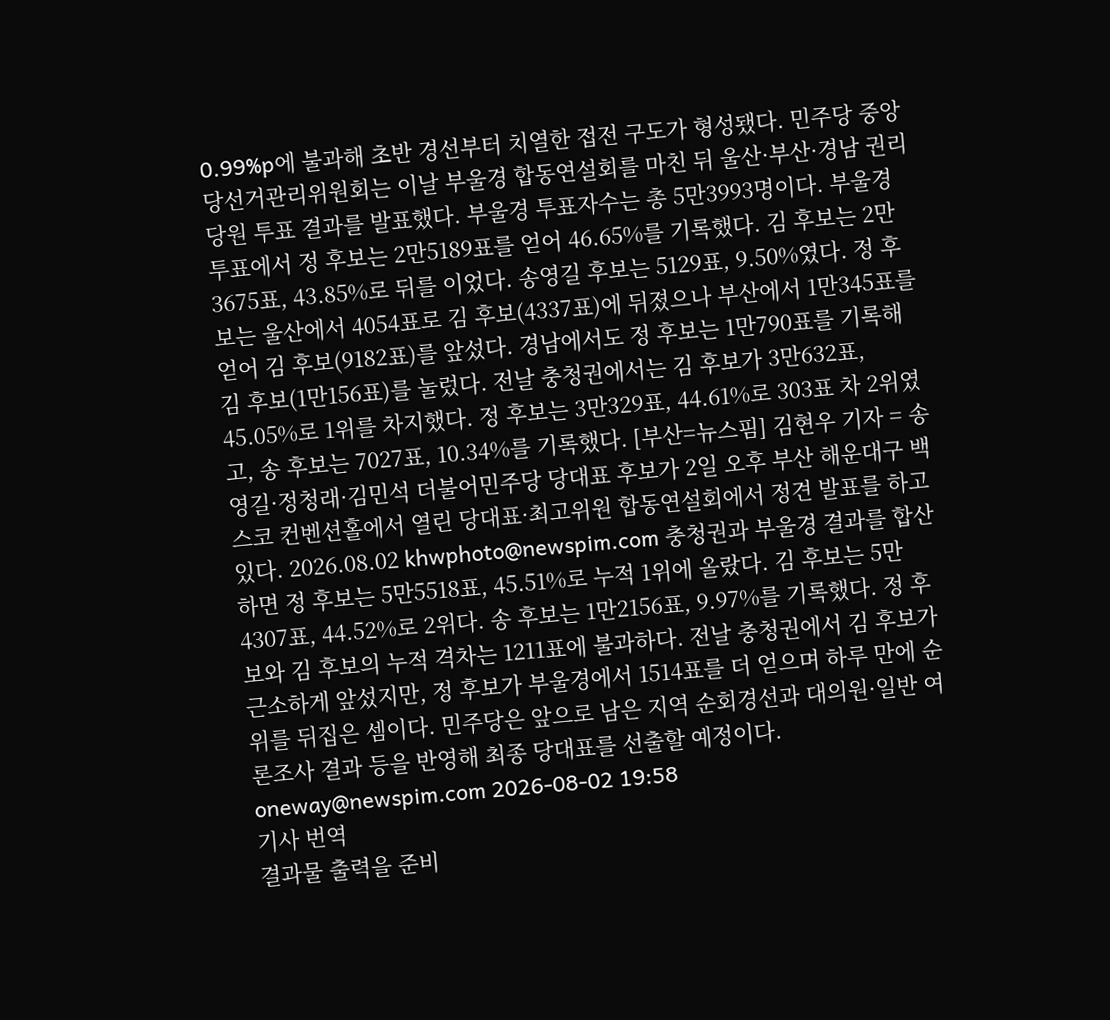0.99%p에 불과해 초반 경선부터 치열한 접전 구도가 형성됐다. 민주당 중앙당선거관리위원회는 이날 부울경 합동연설회를 마친 뒤 울산·부산·경남 권리당원 투표 결과를 발표했다. 부울경 투표자수는 총 5만3993명이다. 부울경 투표에서 정 후보는 2만5189표를 얻어 46.65%를 기록했다. 김 후보는 2만3675표, 43.85%로 뒤를 이었다. 송영길 후보는 5129표, 9.50%였다. 정 후보는 울산에서 4054표로 김 후보(4337표)에 뒤졌으나 부산에서 1만345표를 얻어 김 후보(9182표)를 앞섰다. 경남에서도 정 후보는 1만790표를 기록해 김 후보(1만156표)를 눌렀다. 전날 충청권에서는 김 후보가 3만632표, 45.05%로 1위를 차지했다. 정 후보는 3만329표, 44.61%로 303표 차 2위였고, 송 후보는 7027표, 10.34%를 기록했다. [부산=뉴스핌] 김현우 기자 = 송영길·정청래·김민석 더불어민주당 당대표 후보가 2일 오후 부산 해운대구 백스코 컨벤션홀에서 열린 당대표·최고위원 합동연설회에서 정견 발표를 하고 있다. 2026.08.02 khwphoto@newspim.com 충청권과 부울경 결과를 합산하면 정 후보는 5만5518표, 45.51%로 누적 1위에 올랐다. 김 후보는 5만4307표, 44.52%로 2위다. 송 후보는 1만2156표, 9.97%를 기록했다. 정 후보와 김 후보의 누적 격차는 1211표에 불과하다. 전날 충청권에서 김 후보가 근소하게 앞섰지만, 정 후보가 부울경에서 1514표를 더 얻으며 하루 만에 순위를 뒤집은 셈이다. 민주당은 앞으로 남은 지역 순회경선과 대의원·일반 여론조사 결과 등을 반영해 최종 당대표를 선출할 예정이다. oneway@newspim.com 2026-08-02 19:58
기사 번역
결과물 출력을 준비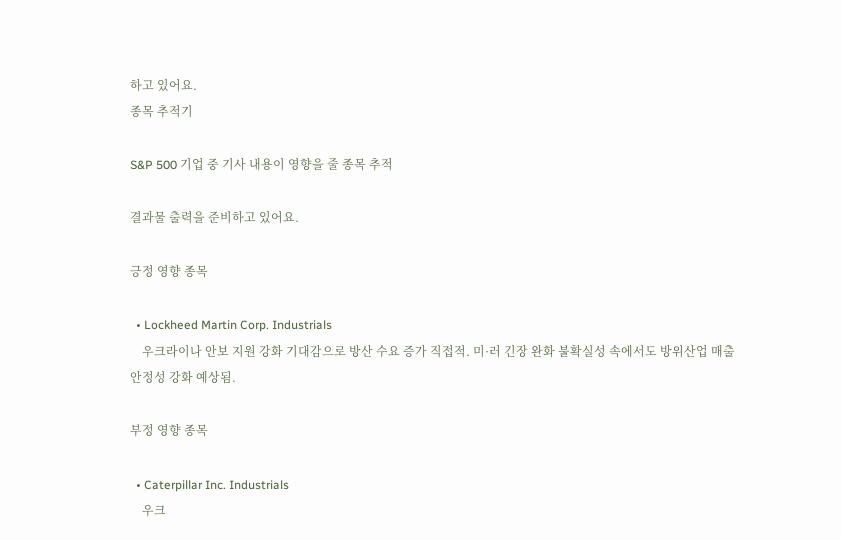하고 있어요.
종목 추적기

S&P 500 기업 중 기사 내용이 영향을 줄 종목 추적

결과물 출력을 준비하고 있어요.

긍정 영향 종목

  • Lockheed Martin Corp. Industrials
    우크라이나 안보 지원 강화 기대감으로 방산 수요 증가 직접적. 미·러 긴장 완화 불확실성 속에서도 방위산업 매출 안정성 강화 예상됨.

부정 영향 종목

  • Caterpillar Inc. Industrials
    우크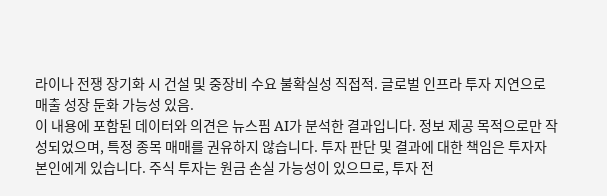라이나 전쟁 장기화 시 건설 및 중장비 수요 불확실성 직접적. 글로벌 인프라 투자 지연으로 매출 성장 둔화 가능성 있음.
이 내용에 포함된 데이터와 의견은 뉴스핌 AI가 분석한 결과입니다. 정보 제공 목적으로만 작성되었으며, 특정 종목 매매를 권유하지 않습니다. 투자 판단 및 결과에 대한 책임은 투자자 본인에게 있습니다. 주식 투자는 원금 손실 가능성이 있으므로, 투자 전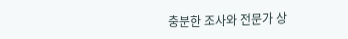충분한 조사와 전문가 상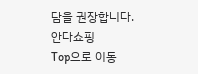담을 권장합니다.
안다쇼핑
Top으로 이동